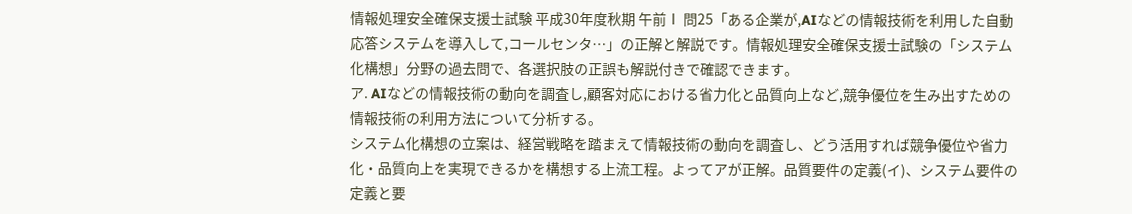情報処理安全確保支援士試験 平成30年度秋期 午前Ⅰ 問25「ある企業が,AIなどの情報技術を利用した自動応答システムを導入して,コールセンタ…」の正解と解説です。情報処理安全確保支援士試験の「システム化構想」分野の過去問で、各選択肢の正誤も解説付きで確認できます。
ア. AIなどの情報技術の動向を調査し,顧客対応における省力化と品質向上など,競争優位を生み出すための情報技術の利用方法について分析する。
システム化構想の立案は、経営戦略を踏まえて情報技術の動向を調査し、どう活用すれば競争優位や省力化・品質向上を実現できるかを構想する上流工程。よってアが正解。品質要件の定義(イ)、システム要件の定義と要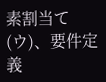素割当て(ウ)、要件定義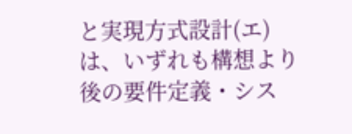と実現方式設計(エ)は、いずれも構想より後の要件定義・シス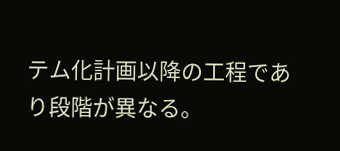テム化計画以降の工程であり段階が異なる。